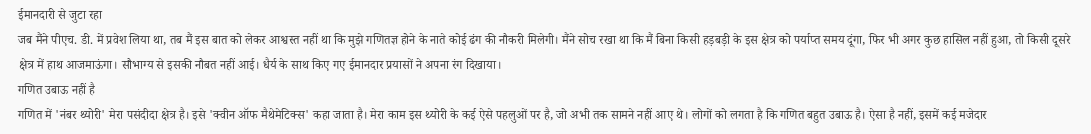ईमानदारी से जुटा रहा
जब मैंने पीएच. डी. में प्रवेश लिया था, तब मैं इस बात को लेकर आश्वस्त नहीं था कि मुझे गणितज्ञ होने के नाते कोई ढंग की नौकरी मिलेगी। मैंने सोच रखा था कि मैं बिना किसी हड़बड़ी के इस क्षेत्र को पर्याप्त समय दूंगा, फिर भी अगर कुछ हासिल नहीं हुआ, तो किसी दूसरे क्षेत्र में हाथ आजमाऊंगा। सौभाग्य से इसकी नौबत नहीं आई। धैर्य के साथ किए गए ईमानदार प्रयासों ने अपना रंग दिखाया।
गणित उबाऊ नहीं है
गणित में 'नंबर थ्योरी' मेरा पसंदीदा क्षेत्र है। इसे 'क्वीन ऑफ मैथेमेटिक्स' कहा जाता है। मेरा काम इस थ्योरी के कई ऐसे पहलुओं पर है, जो अभी तक सामने नहीं आए थे। लोगों को लगता है कि गणित बहुत उबाऊ है। ऐसा है नहीं, इसमें कई मजेदार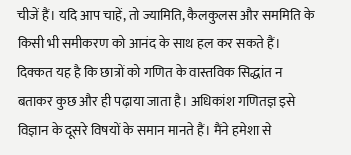चीजें हैं। यदि आप चाहें, तो ज्यामिति, कैलकुलस और सममिति के किसी भी समीकरण को आनंद के साथ हल कर सकते हैं। दिक्कत यह है कि छात्रों को गणित के वास्तविक सिद्धांत न बताकर कुछ और ही पढ़ाया जाता है। अधिकांश गणितज्ञ इसे विज्ञान के दूसरे विषयों के समान मानते हैं। मैंने हमेशा से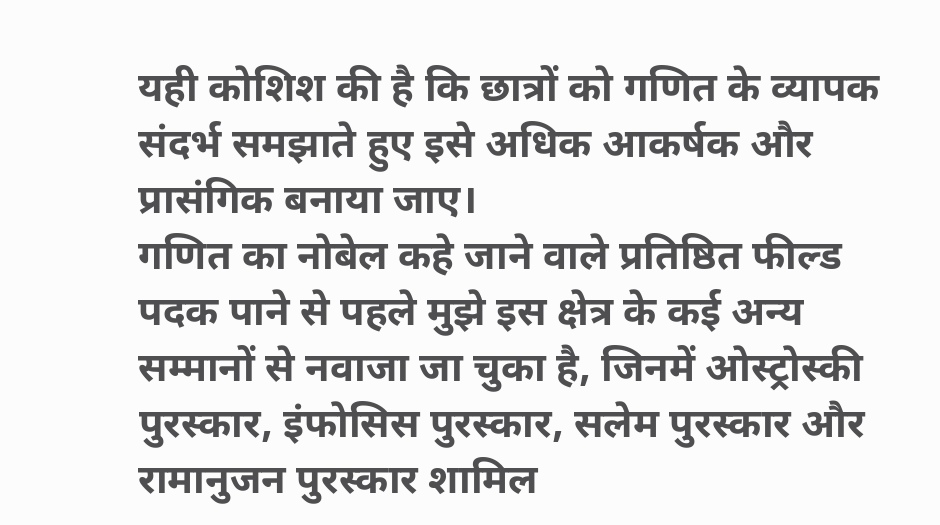यही कोशिश की है कि छात्रों को गणित के व्यापक संदर्भ समझाते हुए इसे अधिक आकर्षक और प्रासंगिक बनाया जाए।
गणित का नोबेल कहे जाने वाले प्रतिष्ठित फील्ड पदक पाने से पहले मुझे इस क्षेत्र के कई अन्य सम्मानों से नवाजा जा चुका है, जिनमें ओस्ट्रोस्की पुरस्कार, इंफोसिस पुरस्कार, सलेम पुरस्कार और रामानुजन पुरस्कार शामिल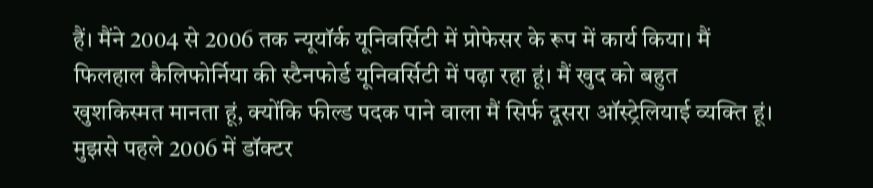हैं। मैंने 2004 से 2006 तक न्यूयॉर्क यूनिवर्सिटी में प्रोफेसर के रूप में कार्य किया। मैं फिलहाल कैलिफोर्निया की स्टैनफोर्ड यूनिवर्सिटी में पढ़ा रहा हूं। मैं खुद को बहुत खुशकिस्मत मानता हूं, क्योंकि फील्ड पदक पाने वाला मैं सिर्फ दूसरा ऑस्ट्रेलियाई व्यक्ति हूं। मुझसे पहले 2006 में डॉक्टर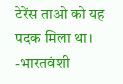टेरेंस ताओ को यह पदक मिला था।
-भारतवंशी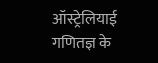ऑस्ट्रेलियाई गणितज्ञ के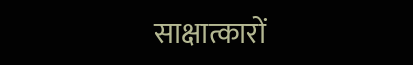साक्षात्कारों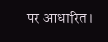पर आधारित।